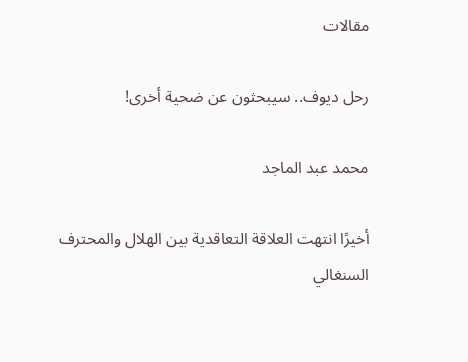مقالات

رحل ديوف.. سيبحثون عن ضحية أخرى!

محمد عبد الماجد

أخيرًا انتهت العلاقة التعاقدية بين الهلال والمحترف السنغالي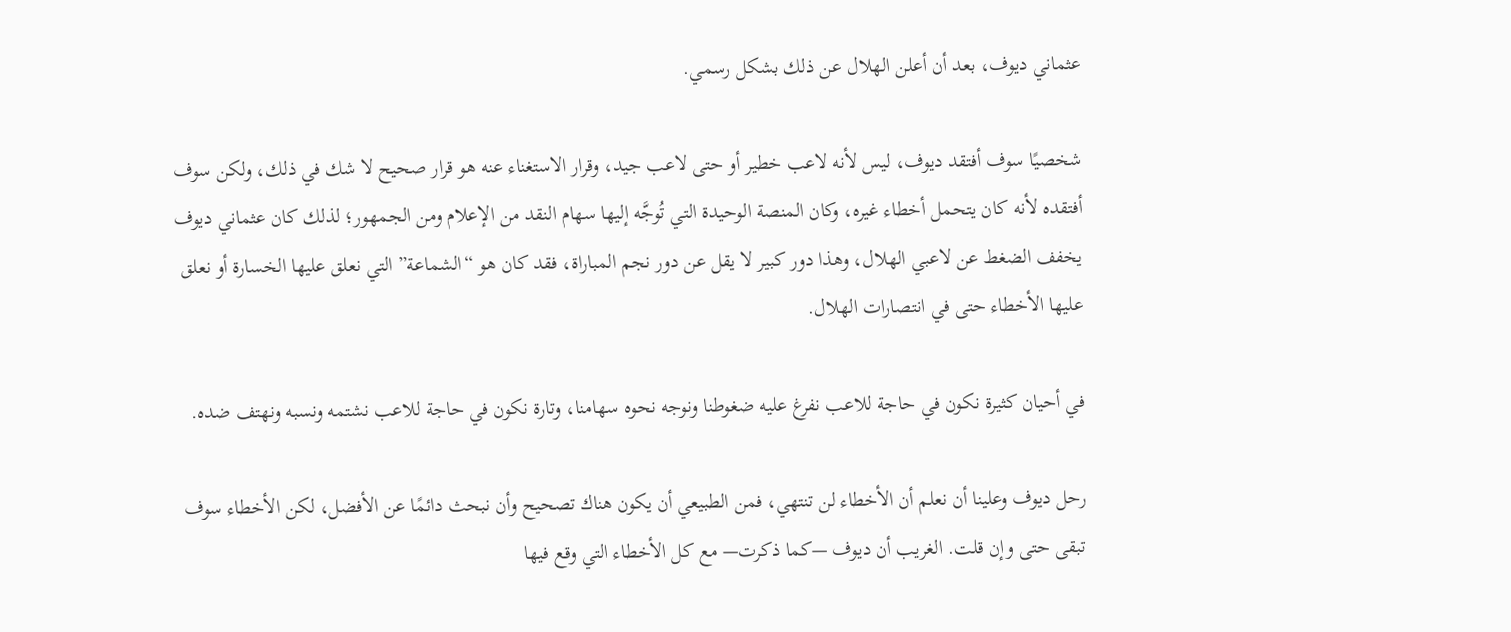عثماني ديوف، بعد أن أعلن الهلال عن ذلك بشكل رسمي.

شخصيًا سوف أفتقد ديوف، ليس لأنه لاعب خطير أو حتى لاعب جيد، وقرار الاستغناء عنه هو قرار صحيح لا شك في ذلك، ولكن سوف أفتقده لأنه كان يتحمل أخطاء غيره، وكان المنصة الوحيدة التي تُوجَّه إليها سهام النقد من الإعلام ومن الجمهور؛ لذلك كان عثماني ديوف يخفف الضغط عن لاعبي الهلال، وهذا دور كبير لا يقل عن دور نجم المباراة، فقد كان هو “الشماعة” التي نعلق عليها الخسارة أو نعلق عليها الأخطاء حتى في انتصارات الهلال.

في أحيان كثيرة نكون في حاجة للاعب نفرغ عليه ضغوطنا ونوجه نحوه سهامنا، وتارة نكون في حاجة للاعب نشتمه ونسبه ونهتف ضده.

رحل ديوف وعلينا أن نعلم أن الأخطاء لن تنتهي، فمن الطبيعي أن يكون هناك تصحيح وأن نبحث دائمًا عن الأفضل، لكن الأخطاء سوف تبقى حتى وإن قلت. الغريب أن ديوف —كما ذكرت— مع كل الأخطاء التي وقع فيها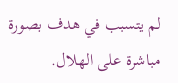لم يتسبب في هدف بصورة مباشرة على الهلال.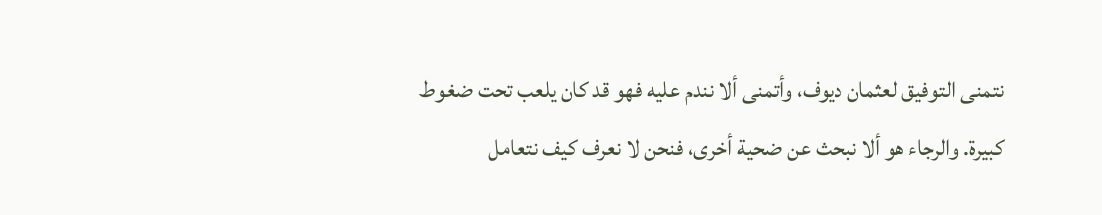نتمنى التوفيق لعثمان ديوف، وأتمنى ألا نندم عليه فهو قد كان يلعب تحت ضغوط كبيرة. والرجاء هو ألا نبحث عن ضحية أخرى، فنحن لا نعرف كيف نتعامل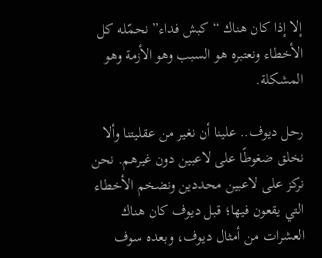إلا إذا كان هناك “كبش فداء” نحمّله كل الأخطاء ونعتبره هو السبب وهو الأزمة وهو المشكلة.

رحل ديوف.. علينا أن نغير من عقليتنا وألا نخلق ضغوطًا على لاعبين دون غيرهم. نحن نركز على لاعبين محددين ونضخم الأخطاء التي يقعون فيها؛ قبل ديوف كان هناك العشرات من أمثال ديوف، وبعده سوف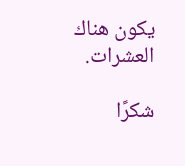يكون هناك العشرات.

شكرًا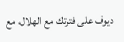ديوف على فترتك مع الهلال، مع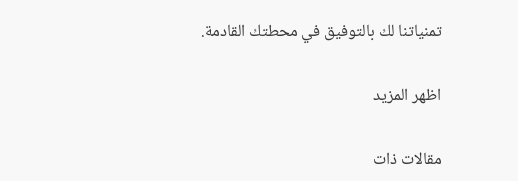تمنياتنا لك بالتوفيق في محطتك القادمة.

اظهر المزيد

مقالات ذات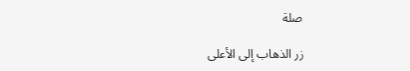صلة

زر الذهاب إلى الأعلى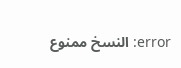error: النسخ ممنوع